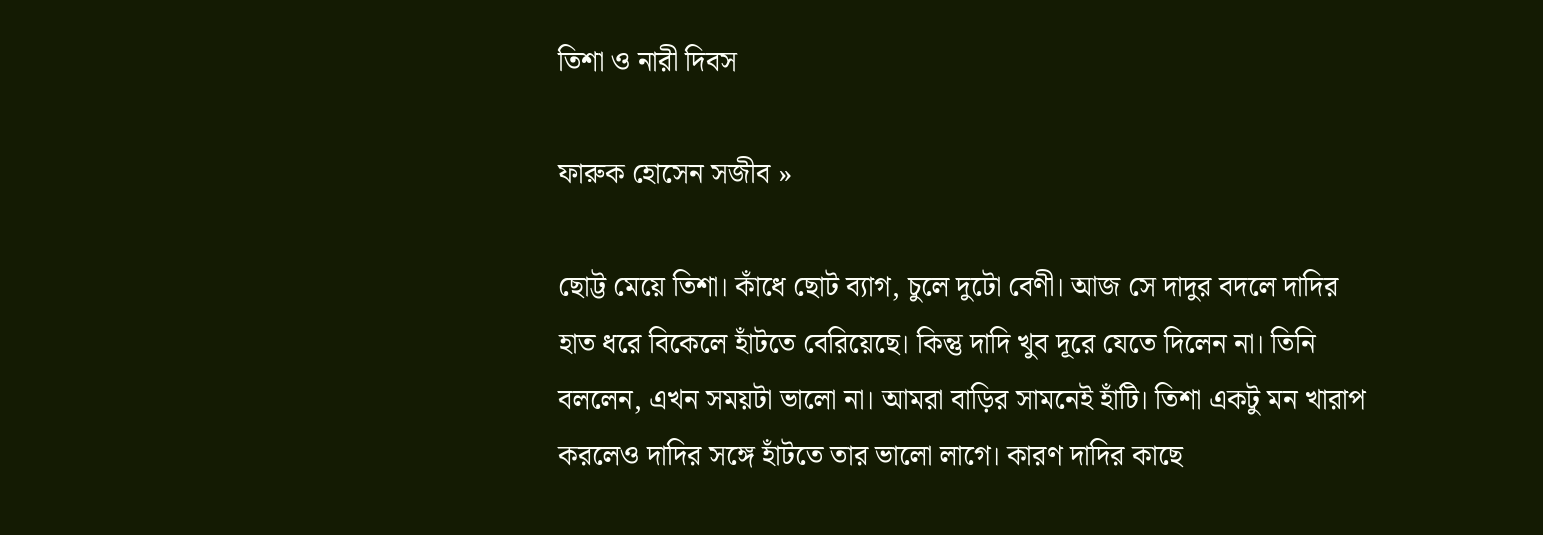তিশা ও নারী দিবস

ফারুক হোসেন সজীব »

ছোট্ট মেয়ে তিশা। কাঁধে ছোট ব্যাগ, চুলে দুটো বেণী। আজ সে দাদুর বদলে দাদির হাত ধরে বিকেলে হাঁটতে বেরিয়েছে। কিন্তু দাদি খুব দূরে যেতে দিলেন না। তিনি বললেন, এখন সময়টা ভালো না। আমরা বাড়ির সামনেই হাঁটি। তিশা একটু মন খারাপ করলেও দাদির সঙ্গে হাঁটতে তার ভালো লাগে। কারণ দাদির কাছে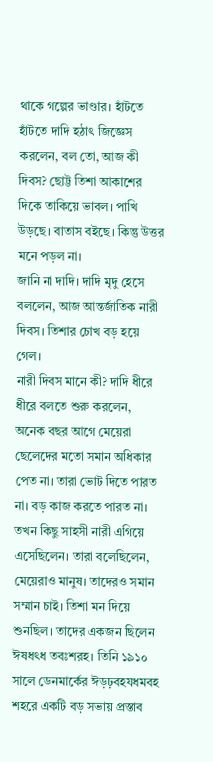থাকে গল্পের ভাণ্ডার। হাঁটতে হাঁটতে দাদি হঠাৎ জিজ্ঞেস করলেন, বল তো, আজ কী দিবস? ছোট্ট তিশা আকাশের দিকে তাকিয়ে ভাবল। পাখি উড়ছে। বাতাস বইছে। কিন্তু উত্তর মনে পড়ল না।
জানি না দাদি। দাদি মৃদু হেসে বললেন, আজ আন্তর্জাতিক নারী দিবস। তিশার চোখ বড় হয়ে গেল।
নারী দিবস মানে কী? দাদি ধীরে ধীরে বলতে শুরু করলেন, অনেক বছর আগে মেয়েরা ছেলেদের মতো সমান অধিকার পেত না। তারা ভোট দিতে পারত না। বড় কাজ করতে পারত না। তখন কিছু সাহসী নারী এগিয়ে এসেছিলেন। তারা বলেছিলেন, মেয়েরাও মানুষ। তাদেরও সমান সম্মান চাই। তিশা মন দিয়ে শুনছিল। তাদের একজন ছিলেন ঈষধৎধ তবঃশরহ। তিনি ১৯১০ সালে ডেনমার্কের ঈড়ঢ়বহযধমবহ শহরে একটি বড় সভায় প্রস্তাব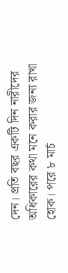দেন। প্রতি বছর একটি দিন নারীদের অধিকারের কথা মনে করার জন্য রাখা হোক। পরে ৮ মার্চ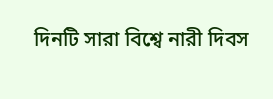দিনটি সারা বিশ্বে নারী দিবস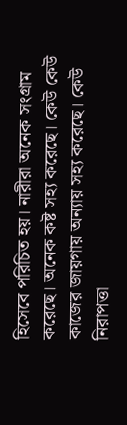হিসেবে পরিচিত হয়। নারীরা অনেক সংগ্রাম করেছে। অনেক কষ্ট সহ্য করেছে। কেউ কেউ কাজের জায়গায় অন্যায় সহ্য করেছে। কেউ নিরাপত্তা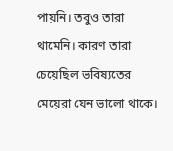পায়নি। তবুও তারা থামেনি। কারণ তারা চেয়েছিল ভবিষ্যতের মেয়েরা যেন ভালো থাকে।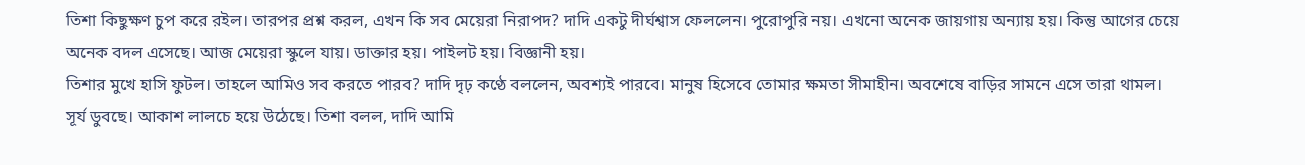তিশা কিছুক্ষণ চুপ করে রইল। তারপর প্রশ্ন করল, এখন কি সব মেয়েরা নিরাপদ? দাদি একটু দীর্ঘশ্বাস ফেললেন। পুরোপুরি নয়। এখনো অনেক জায়গায় অন্যায় হয়। কিন্তু আগের চেয়ে অনেক বদল এসেছে। আজ মেয়েরা স্কুলে যায়। ডাক্তার হয়। পাইলট হয়। বিজ্ঞানী হয়।
তিশার মুখে হাসি ফুটল। তাহলে আমিও সব করতে পারব? দাদি দৃঢ় কণ্ঠে বললেন, অবশ্যই পারবে। মানুষ হিসেবে তোমার ক্ষমতা সীমাহীন। অবশেষে বাড়ির সামনে এসে তারা থামল।
সূর্য ডুবছে। আকাশ লালচে হয়ে উঠেছে। তিশা বলল, দাদি আমি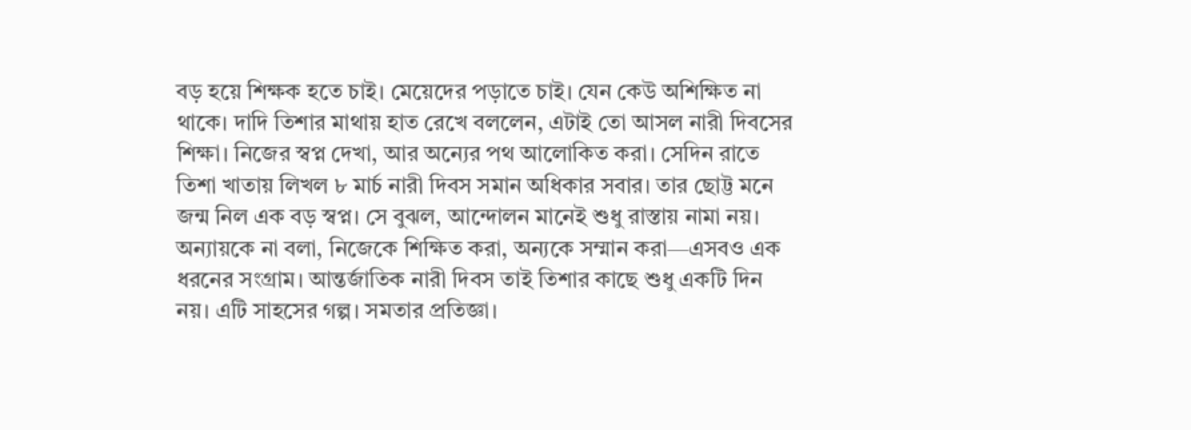বড় হয়ে শিক্ষক হতে চাই। মেয়েদের পড়াতে চাই। যেন কেউ অশিক্ষিত না থাকে। দাদি তিশার মাথায় হাত রেখে বললেন, এটাই তো আসল নারী দিবসের শিক্ষা। নিজের স্বপ্ন দেখা, আর অন্যের পথ আলোকিত করা। সেদিন রাতে তিশা খাতায় লিখল ৮ মার্চ নারী দিবস সমান অধিকার সবার। তার ছোট্ট মনে জন্ম নিল এক বড় স্বপ্ন। সে বুঝল, আন্দোলন মানেই শুধু রাস্তায় নামা নয়। অন্যায়কে না বলা, নিজেকে শিক্ষিত করা, অন্যকে সম্মান করা—এসবও এক ধরনের সংগ্রাম। আন্তর্জাতিক নারী দিবস তাই তিশার কাছে শুধু একটি দিন নয়। এটি সাহসের গল্প। সমতার প্রতিজ্ঞা।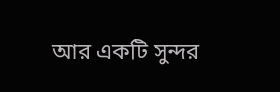আর একটি সুন্দর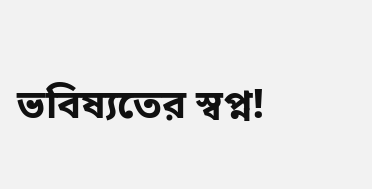ভবিষ্যতের স্বপ্ন!